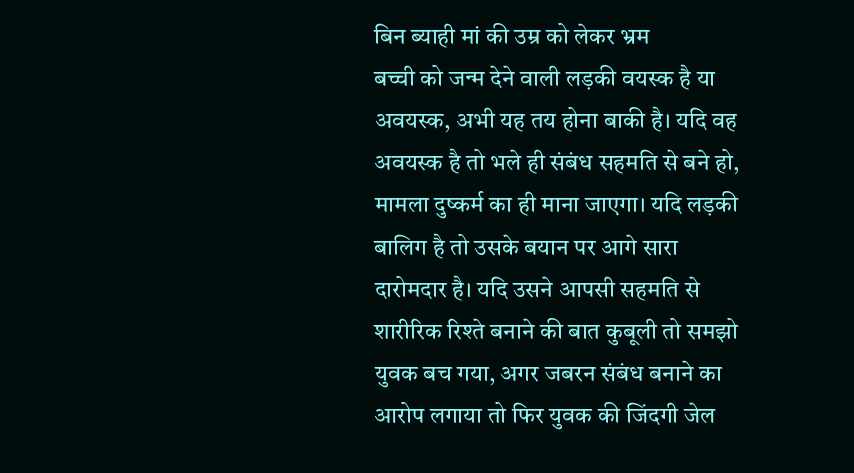बिन ब्याही मां की उम्र को लेकर भ्रम
बच्ची को जन्म देने वाली लड़की वयस्क है या अवयस्क, अभी यह तय होना बाकी है। यदि वह अवयस्क है तो भले ही संबंध सहमति से बने हो, मामला दुष्कर्म का ही माना जाएगा। यदि लड़की बालिग है तो उसके बयान पर आगे सारा दारोमदार है। यदि उसने आपसी सहमति से शारीरिक रिश्ते बनाने की बात कुबूली तो समझो युवक बच गया, अगर जबरन संबंध बनाने का आरोप लगाया तो फिर युवक की जिंदगी जेल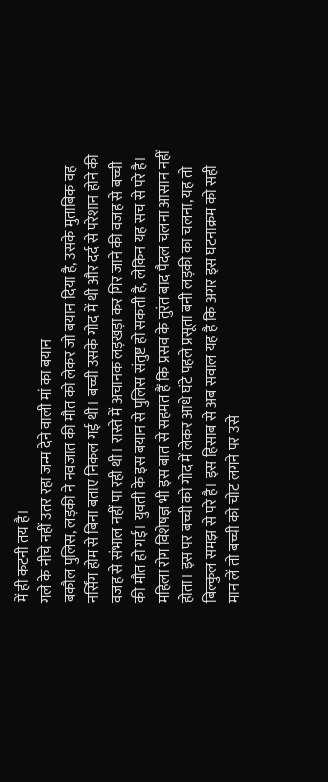में ही कटनी तय है।
गले के नीचे नहीं उतर रहा जन्म देने वाली मां का बयान
बकौल पुलिस, लड़की ने नवजात की मौत को लेकर जो बयान दिया है, उसके मुताबिक वह नर्सिंग होम से बिना बताए निकल गई थी। बच्ची उसके गोद में थी और दर्द से परेशान होने की वजह से संभाल नहीं पा रही थी। रास्ते में अचानक लड़खड़ा कर गिर जाने की वजह से बच्ची की मौत हो गई। युवती के इस बयान से पुलिस संतुष्ट हो सकती है, लेकिन यह सच से परे है।
महिला रोग विशेषज्ञ भी इस बात से सहमत हैं कि प्रसव के तुरंत बाद पैदल चलना आसान नहीं होता। इस पर बच्ची को गोद में लेकर आधे घंटे पहले प्रसूता बनी लड़की का चलना, यह तो बिल्कुल समझ से परे है। इस हिसाब से अब सवाल यह है कि अगर इस घटनाक्रम को सही मान लें तो बच्ची को चोट लगने पर उसे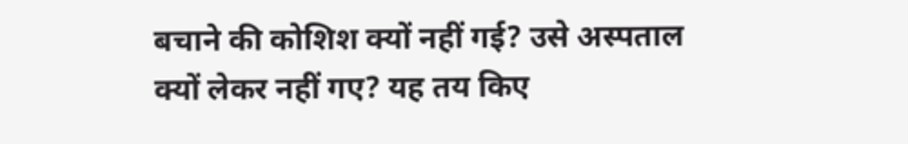बचाने की कोशिश क्यों नहीं गई? उसे अस्पताल क्यों लेकर नहीं गए? यह तय किए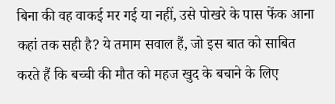बिना की वह वाकई मर गई या नहीं, उसे पोखरे के पास फेंक आना कहां तक सही है? ये तमाम सवाल हैं, जो इस बात को साबित करते हैं कि बच्ची की मौत को महज खुद के बचाने के लिए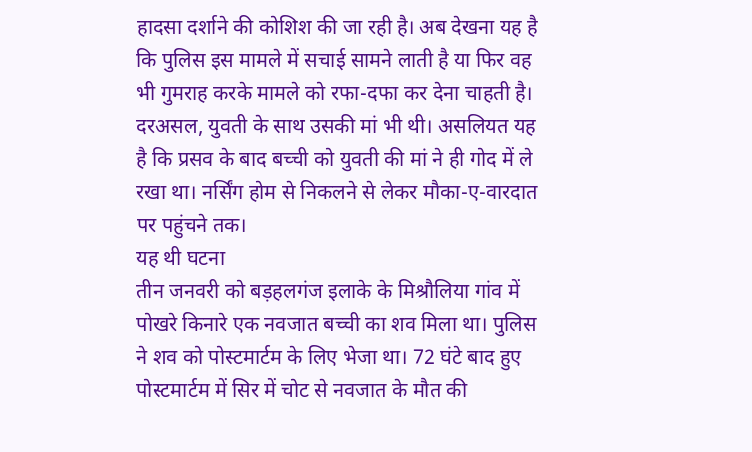हादसा दर्शाने की कोशिश की जा रही है। अब देखना यह है कि पुलिस इस मामले में सचाई सामने लाती है या फिर वह भी गुमराह करके मामले को रफा-दफा कर देना चाहती है।
दरअसल, युवती के साथ उसकी मां भी थी। असलियत यह है कि प्रसव के बाद बच्ची को युवती की मां ने ही गोद में ले रखा था। नर्सिंग होम से निकलने से लेकर मौका-ए-वारदात पर पहुंचने तक।
यह थी घटना
तीन जनवरी को बड़हलगंज इलाके के मिश्रौलिया गांव में पोखरे किनारे एक नवजात बच्ची का शव मिला था। पुलिस ने शव को पोस्टमार्टम के लिए भेजा था। 72 घंटे बाद हुए पोस्टमार्टम में सिर में चोट से नवजात के मौत की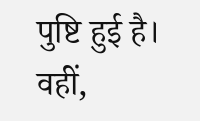पुष्टि हुई है। वहीं,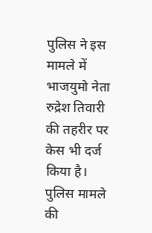पुलिस ने इस मामले में भाजयुमो नेता रुद्रेश तिवारी की तहरीर पर केस भी दर्ज किया है। पुलिस मामले की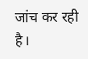जांच कर रही है।